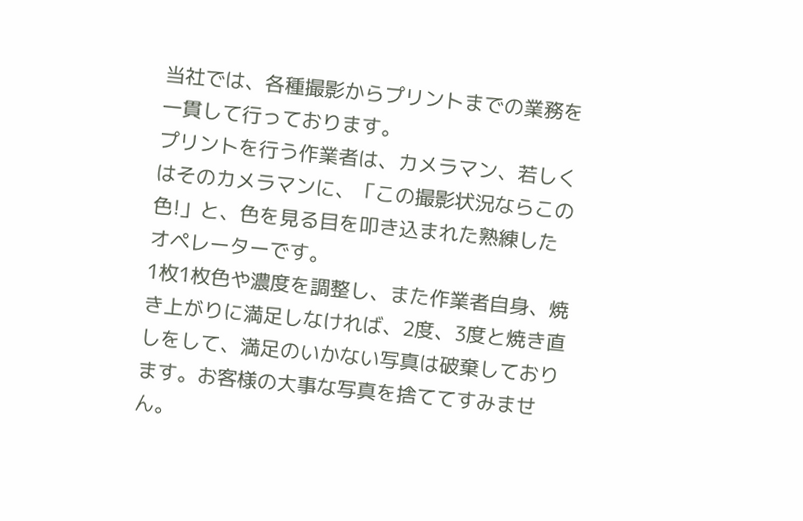当社では、各種撮影からプリントまでの業務を一貫して行っております。
プリントを行う作業者は、カメラマン、若しくはそのカメラマンに、「この撮影状況ならこの色!」と、色を見る目を叩き込まれた熟練したオペレーターです。
1枚1枚色や濃度を調整し、また作業者自身、焼き上がりに満足しなければ、2度、3度と焼き直しをして、満足のいかない写真は破棄しております。お客様の大事な写真を捨ててすみません。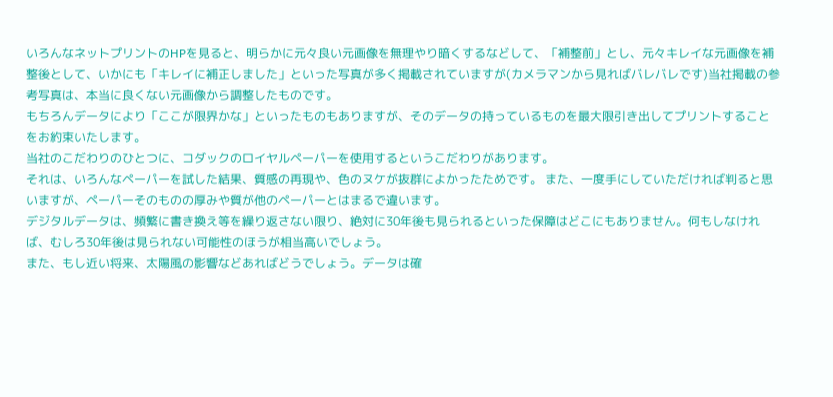いろんなネットプリントのHPを見ると、明らかに元々良い元画像を無理やり暗くするなどして、「補整前」とし、元々キレイな元画像を補整後として、いかにも「キレイに補正しました」といった写真が多く掲載されていますが(カメラマンから見ればバレバレです)当社掲載の参考写真は、本当に良くない元画像から調整したものです。
もちろんデータにより「ここが限界かな」といったものもありますが、そのデータの持っているものを最大限引き出してプリントすることをお約束いたします。
当社のこだわりのひとつに、コダックのロイヤルペーパーを使用するというこだわりがあります。
それは、いろんなペーパーを試した結果、質感の再現や、色のヌケが抜群によかったためです。 また、一度手にしていただければ判ると思いますが、ペーパーそのものの厚みや質が他のペーパーとはまるで違います。
デジタルデータは、頻繁に書き換え等を繰り返さない限り、絶対に30年後も見られるといった保障はどこにもありません。何もしなければ、むしろ30年後は見られない可能性のほうが相当高いでしょう。
また、もし近い将来、太陽風の影響などあればどうでしょう。データは確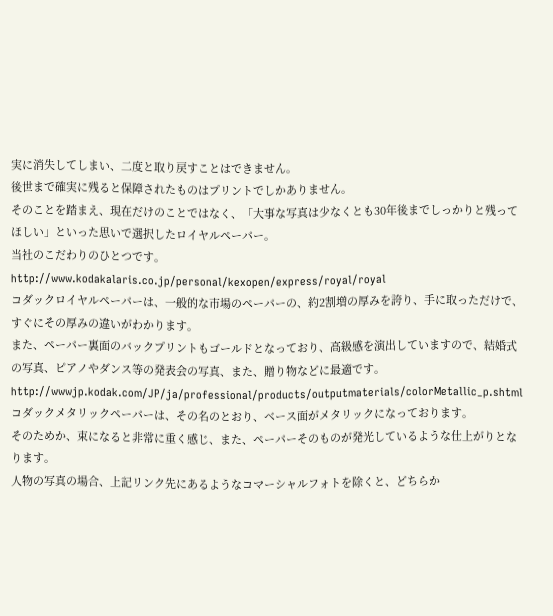実に消失してしまい、二度と取り戻すことはできません。
後世まで確実に残ると保障されたものはプリントでしかありません。
そのことを踏まえ、現在だけのことではなく、「大事な写真は少なくとも30年後までしっかりと残ってほしい」といった思いで選択したロイヤルペーパー。
当社のこだわりのひとつです。
http://www.kodakalaris.co.jp/personal/kexopen/express/royal/royal
コダックロイヤルペーパーは、一般的な市場のペーパーの、約2割増の厚みを誇り、手に取っただけで、すぐにその厚みの違いがわかります。
また、ペーパー裏面のバックプリントもゴールドとなっており、高級感を演出していますので、結婚式の写真、ピアノやダンス等の発表会の写真、また、贈り物などに最適です。
http://wwwjp.kodak.com/JP/ja/professional/products/outputmaterials/colorMetallic_p.shtml
コダックメタリックペーパーは、その名のとおり、ベース面がメタリックになっております。
そのためか、束になると非常に重く感じ、また、ペーパーそのものが発光しているような仕上がりとなります。
人物の写真の場合、上記リンク先にあるようなコマーシャルフォトを除くと、どちらか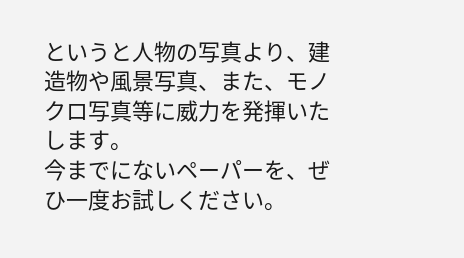というと人物の写真より、建造物や風景写真、また、モノクロ写真等に威力を発揮いたします。
今までにないペーパーを、ぜひ一度お試しください。